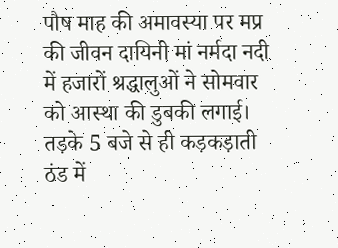पौष माह की अमावस्या पर मप्र की जीवन दायिनी मां नर्मदा नदी में हजारों श्रद्धालुओं ने सोमवार को आस्था की डुबकी लगाई। तड़के 5 बजे से ही कड़कड़ाती ठंड में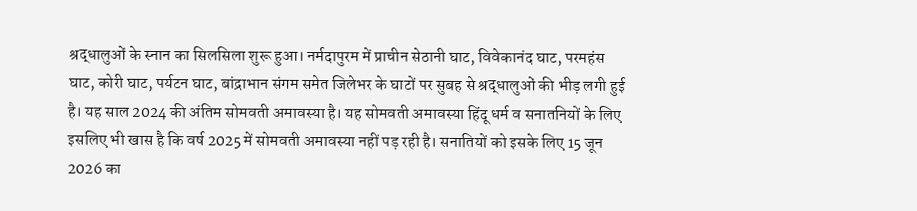श्रद्धालुओं के स्नान का सिलसिला शुरू हुआ। नर्मदापुरम में प्राचीन सेठानी घाट, विवेकानंद घाट, परमहंस घाट, कोरी घाट, पर्यटन घाट, बांद्राभान संगम समेत जिलेभर के घाटों पर सुबह से श्रद्धालुओं की भीड़ लगी हुई है। यह साल 2024 की अंतिम सोमवती अमावस्या है। यह सोमवती अमावस्या हिंदू धर्म व सनातनियों के लिए इसलिए भी खास है कि वर्ष 2025 में सोमवती अमावस्या नहीं पड़ रही है। सनातियों को इसके लिए 15 जून 2026 का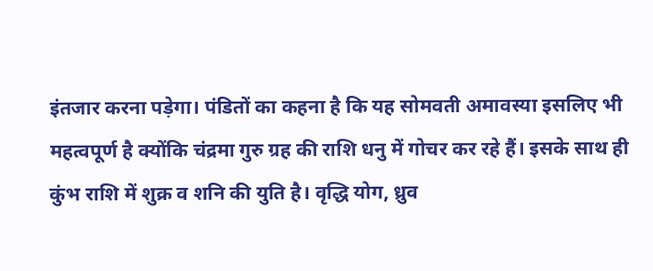इंतजार करना पड़ेगा। पंडितों का कहना है कि यह सोमवती अमावस्या इसलिए भी महत्वपूर्ण है क्योंकि चंद्रमा गुरु ग्रह की राशि धनु में गोचर कर रहे हैं। इसके साथ ही कुंभ राशि में शुक्र व शनि की युति है। वृद्धि योग, ध्रुव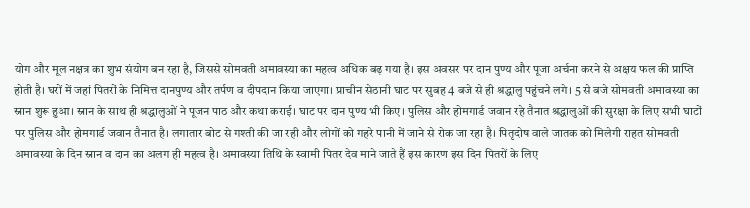योग और मूल नक्षत्र का शुभ संयोग बन रहा है, जिससे सोमवती अमावस्या का महत्व अधिक बढ़ गया है। इस अवसर पर दान पुण्य और पूजा अर्चना करने से अक्षय फल की प्राप्ति होती है। घरों में जहां पितरों के निमित्त दानपुण्य और तर्पण व दीपदान किया जाएगा। प्राचीन सेठानी घाट पर सुबह 4 बजे से ही श्रद्धालु पहुंचने लगे। 5 से बजे सोमवती अमावस्या का स्नान शुरू हुआ। स्नान के साथ ही श्रद्धालुओं ने पूजन पाठ और कथा कराई। घाट पर दान पुण्य भी किए। पुलिस और होमगार्ड जवान रहे तैनात श्रद्धालुओं की सुरक्षा के लिए सभी घाटों पर पुलिस और होमगार्ड जवान तैनात है। लगातार बोट से गश्ती की जा रही और लोगों को गहरे पानी में जाने से रोक जा रहा है। पितृदोष वाले जातक को मिलेगी राहत सोमवती अमावस्या के दिन स्नान व दान का अलग ही महत्व है। अमावस्या तिथि के स्वामी पितर देव माने जाते हैं इस कारण इस दिन पितरों के लिए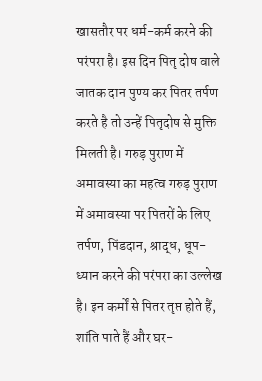खासतौर पर धर्म-कर्म करने की परंपरा है। इस दिन पितृ दोष वाले जातक दान पुण्य कर पितर तर्पण करते है तो उन्हें पितृदोष से मुक्ति मिलती है। गरुड़ पुराण में अमावस्या का महत्व गरुड़ पुराण में अमावस्या पर पितरों के लिए तर्पण, पिंडदान, श्राद्ध, धूप-ध्यान करने की परंपरा का उल्लेख है। इन कर्मों से पितर तृप्त होते हैं, शांति पाते हैं और घर-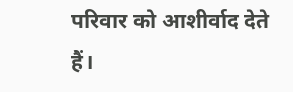परिवार को आशीर्वाद देते हैं।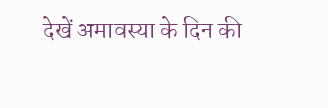देखें अमावस्या के दिन की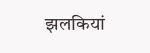झलकियां